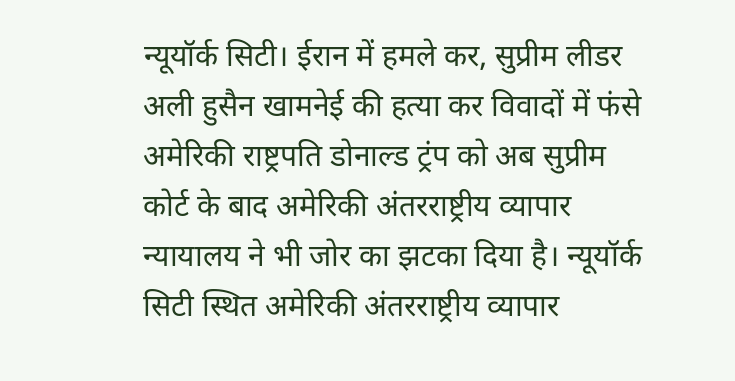न्यूयॉर्क सिटी। ईरान में हमले कर, सुप्रीम लीडर अली हुसैन खामनेई की हत्या कर विवादों में फंसे अमेरिकी राष्ट्रपति डोनाल्ड ट्रंप को अब सुप्रीम कोर्ट के बाद अमेरिकी अंतरराष्ट्रीय व्यापार न्यायालय ने भी जोर का झटका दिया है। न्यूयॉर्क सिटी स्थित अमेरिकी अंतरराष्ट्रीय व्यापार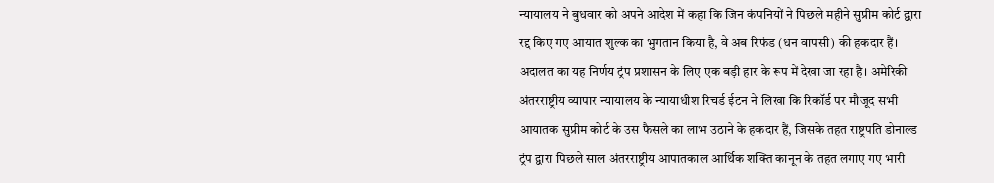न्यायालय ने बुधवार को अपने आदेश में कहा कि जिन कंपनियों ने पिछले महीने सुप्रीम कोर्ट द्वारा रद्द किए गए आयात शुल्क का भुगतान किया है, वे अब रिफंड (धन वापसी) की हकदार हैं। अदालत का यह निर्णय ट्रंप प्रशासन के लिए एक बड़ी हार के रूप में देखा जा रहा है। अमेरिकी अंतरराष्ट्रीय व्यापार न्यायालय के न्यायाधीश रिचर्ड ईटन ने लिखा कि रिकॉर्ड पर मौजूद सभी आयातक सुप्रीम कोर्ट के उस फैसले का लाभ उठाने के हकदार हैं, जिसके तहत राष्ट्रपति डोनाल्ड ट्रंप द्वारा पिछले साल अंतरराष्ट्रीय आपातकाल आर्थिक शक्ति कानून के तहत लगाए गए भारी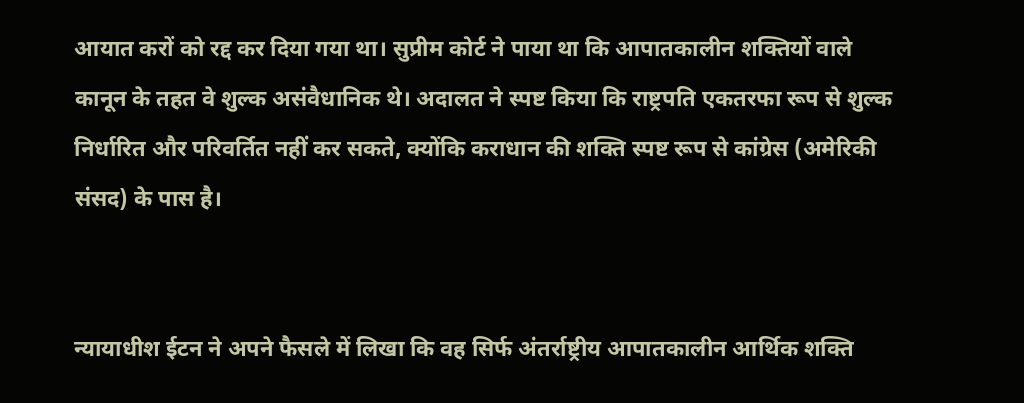आयात करों को रद्द कर दिया गया था। सुप्रीम कोर्ट ने पाया था कि आपातकालीन शक्तियों वाले कानून के तहत वे शुल्क असंवैधानिक थे। अदालत ने स्पष्ट किया कि राष्ट्रपति एकतरफा रूप से शुल्क निर्धारित और परिवर्तित नहीं कर सकते, क्योंकि कराधान की शक्ति स्पष्ट रूप से कांग्रेस (अमेरिकी संसद) के पास है।


न्यायाधीश ईटन ने अपने फैसले में लिखा कि वह सिर्फ अंतर्राष्ट्रीय आपातकालीन आर्थिक शक्ति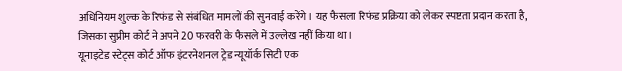अधिनियम शुल्क के रिफंड से संबंधित मामलों की सुनवाई करेंगे। यह फैसला रिफंड प्रक्रिया को लेकर स्पष्टता प्रदान करता है, जिसका सुप्रीम कोर्ट ने अपने 20 फरवरी के फैसले में उल्लेख नहीं किया था।
यूनाइटेड स्टेट्स कोर्ट ऑफ इंटरनेशनल ट्रेड न्यूयॉर्क सिटी एक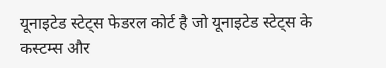यूनाइटेड स्टेट्स फेडरल कोर्ट है जो यूनाइटेड स्टेट्स के कस्टम्स और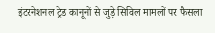इंटरनेशनल ट्रेड कानूनों से जुड़े सिविल मामलों पर फैसला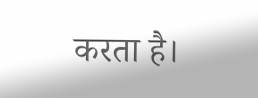करता है।